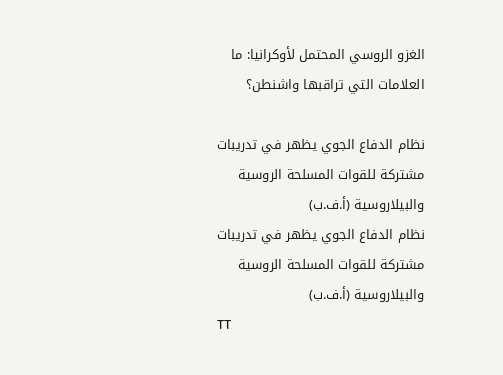الغزو الروسي المحتمل لأوكرانيا: ما العلامات التي تراقبها واشنطن؟

نظام الدفاع الجوي يظهر في تدريبات مشتركة للقوات المسلحة الروسية والبيلاروسية (أ.ف.ب)
نظام الدفاع الجوي يظهر في تدريبات مشتركة للقوات المسلحة الروسية والبيلاروسية (أ.ف.ب)
TT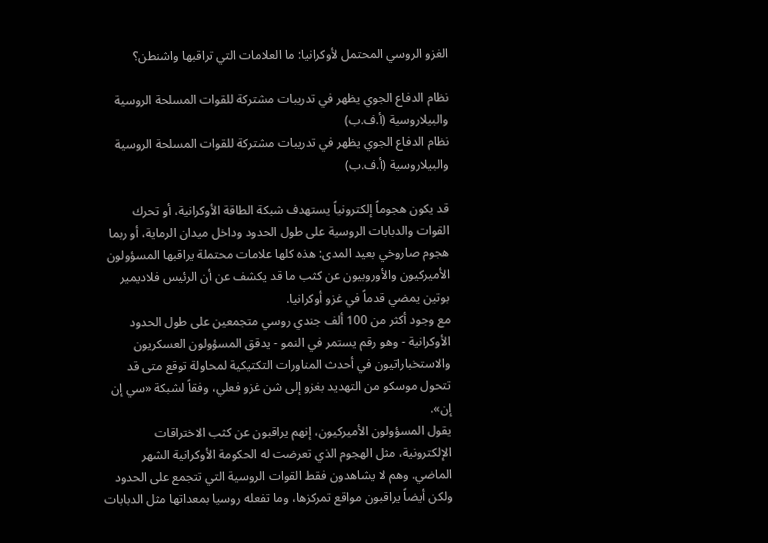الغزو الروسي المحتمل لأوكرانيا: ما العلامات التي تراقبها واشنطن؟

نظام الدفاع الجوي يظهر في تدريبات مشتركة للقوات المسلحة الروسية والبيلاروسية (أ.ف.ب)
نظام الدفاع الجوي يظهر في تدريبات مشتركة للقوات المسلحة الروسية والبيلاروسية (أ.ف.ب)

قد يكون هجوماً إلكترونياً يستهدف شبكة الطاقة الأوكرانية، أو تحرك القوات والدبابات الروسية على طول الحدود وداخل ميدان الرماية، أو ربما هجوم صاروخي بعيد المدى: هذه كلها علامات محتملة يراقبها المسؤولون الأميركيون والأوروبيون عن كثب ما قد يكشف عن أن الرئيس فلاديمير بوتين يمضي قدماً في غزو أوكرانيا.
مع وجود أكثر من 100 ألف جندي روسي متجمعين على طول الحدود الأوكرانية - وهو رقم يستمر في النمو - يدقق المسؤولون العسكريون والاستخباراتيون في أحدث المناورات التكتيكية لمحاولة توقع متى قد تتحول موسكو من التهديد بغزو إلى شن غزو فعلي، وفقاً لشبكة «سي إن إن».
يقول المسؤولون الأميركيون، إنهم يراقبون عن كثب الاختراقات الإلكترونية، مثل الهجوم الذي تعرضت له الحكومة الأوكرانية الشهر الماضي. وهم لا يشاهدون فقط القوات الروسية التي تتجمع على الحدود ولكن أيضاً يراقبون مواقع تمركزها، وما تفعله روسيا بمعداتها مثل الدبابات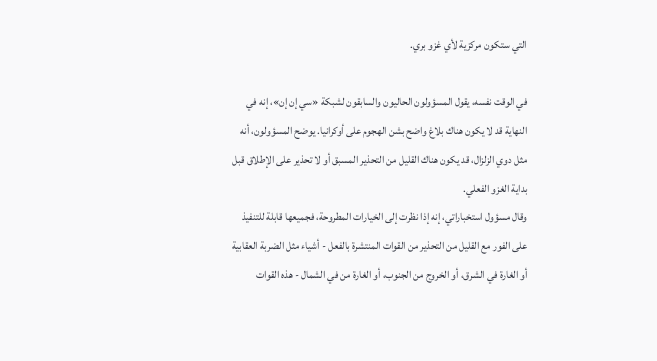التي ستكون مركزية لأي غزو بري.

في الوقت نفسه، يقول المسؤولون الحاليون والسابقون لشبكة «سي إن إن»، إنه في النهاية قد لا يكون هناك بلاغ واضح بشن الهجوم على أوكرانيا. يوضح المسؤولون، أنه مثل دوي الزلزال، قد يكون هناك القليل من التحذير المسبق أو لا تحذير على الإطلاق قبل بداية الغزو الفعلي.
وقال مسؤول استخباراتي، إنه إذا نظرت إلى الخيارات المطروحة، فجميعها قابلة للتنفيذ على الفور مع القليل من التحذير من القوات المنتشرة بالفعل - أشياء مثل الضربة العقابية أو الغارة في الشرق، أو الخروج من الجنوب، أو الغارة من في الشمال - هذه القوات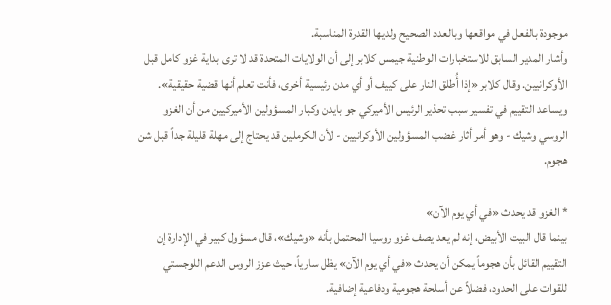موجودة بالفعل في مواقعها وبالعدد الصحيح ولديها القدرة المناسبة.
وأشار المدير السابق للاستخبارات الوطنية جيمس كلابر إلى أن الولايات المتحدة قد لا ترى بداية غزو كامل قبل الأوكرانيين. وقال كلابر «إذا أُطلق النار على كييف أو أي مدن رئيسية أخرى، فأنت تعلم أنها قضية حقيقية».
ويساعد التقييم في تفسير سبب تحذير الرئيس الأميركي جو بايدن وكبار المسؤولين الأميركيين من أن الغزو الروسي وشيك - وهو أمر أثار غضب المسؤولين الأوكرانيين - لأن الكرملين قد يحتاج إلى مهلة قليلة جداً قبل شن هجوم.

* الغزو قد يحدث «في أي يوم الآن»
بينما قال البيت الأبيض، إنه لم يعد يصف غزو روسيا المحتمل بأنه «وشيك»، قال مسؤول كبير في الإدارة إن التقييم القائل بأن هجوماً يمكن أن يحدث «في أي يوم الآن» يظل سارياً، حيث عزز الروس الدعم اللوجستي للقوات على الحدود، فضلاً عن أسلحة هجومية ودفاعية إضافية.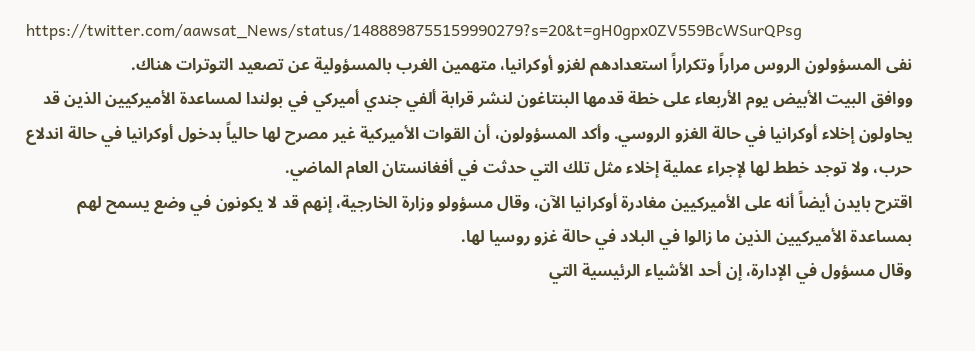https://twitter.com/aawsat_News/status/1488898755159990279?s=20&t=gH0gpx0ZV559BcWSurQPsg
نفى المسؤولون الروس مراراً وتكراراً استعدادهم لغزو أوكرانيا، متهمين الغرب بالمسؤولية عن تصعيد التوترات هناك.
ووافق البيت الأبيض يوم الأربعاء على خطة قدمها البنتاغون لنشر قرابة ألفي جندي أميركي في بولندا لمساعدة الأميركيين الذين قد يحاولون إخلاء أوكرانيا في حالة الغزو الروسي. وأكد المسؤولون، أن القوات الأميركية غير مصرح لها حالياً بدخول أوكرانيا في حالة اندلاع حرب، ولا توجد خطط لها لإجراء عملية إخلاء مثل تلك التي حدثت في أفغانستان العام الماضي.
اقترح بايدن أيضاً أنه على الأميركيين مغادرة أوكرانيا الآن، وقال مسؤولو وزارة الخارجية، إنهم قد لا يكونون في وضع يسمح لهم بمساعدة الأميركيين الذين ما زالوا في البلاد في حالة غزو روسيا لها.
وقال مسؤول في الإدارة، إن أحد الأشياء الرئيسية التي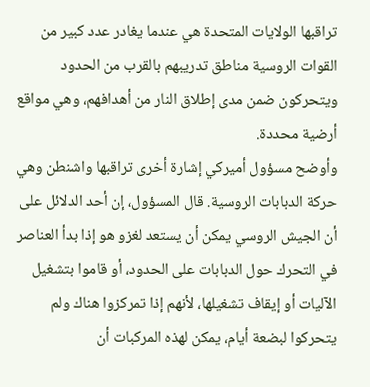تراقبها الولايات المتحدة هي عندما يغادر عدد كبير من القوات الروسية مناطق تدريبهم بالقرب من الحدود ويتحركون ضمن مدى إطلاق النار من أهدافهم، وهي مواقع أرضية محددة.
وأوضح مسؤول أميركي إشارة أخرى تراقبها واشنطن وهي حركة الدبابات الروسية. قال المسؤول، إن أحد الدلائل على أن الجيش الروسي يمكن أن يستعد لغزو هو إذا بدأ العناصر في التحرك حول الدبابات على الحدود، أو قاموا بتشغيل الآليات أو إيقاف تشغيلها، لأنهم إذا تمركزوا هناك ولم يتحركوا لبضعة أيام، يمكن لهذه المركبات أن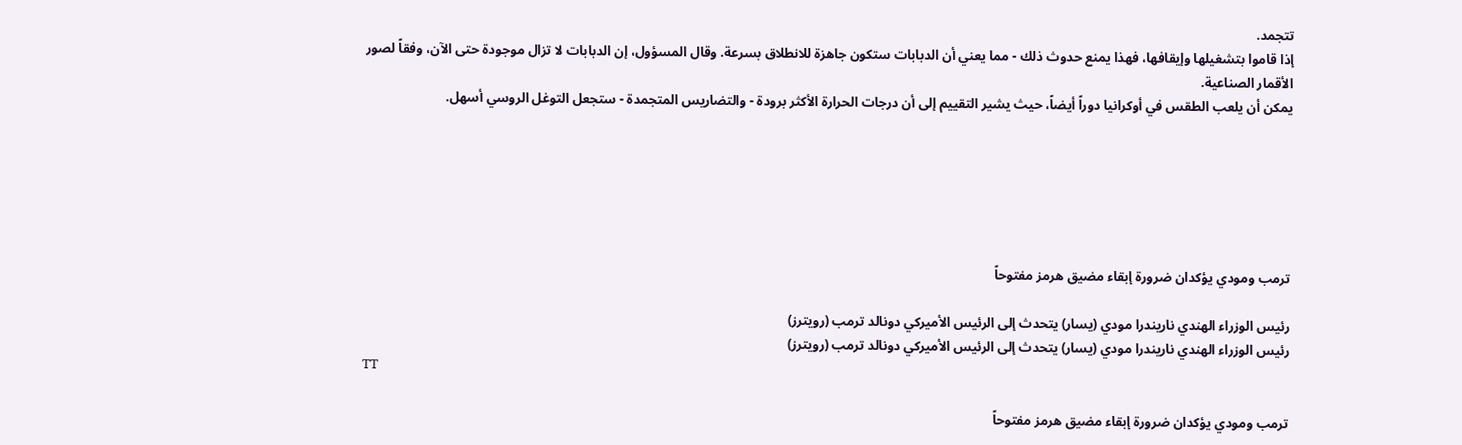تتجمد.
إذا قاموا بتشغيلها وإيقافها، فهذا يمنع حدوث ذلك - مما يعني أن الدبابات ستكون جاهزة للانطلاق بسرعة. وقال المسؤول، إن الدبابات لا تزال موجودة حتى الآن، وفقاً لصور الأقمار الصناعية.
يمكن أن يلعب الطقس في أوكرانيا دوراً أيضاً، حيث يشير التقييم إلى أن درجات الحرارة الأكثر برودة - والتضاريس المتجمدة - ستجعل التوغل الروسي أسهل.






ترمب ومودي يؤكدان ضرورة إبقاء مضيق هرمز مفتوحاً

رئيس الوزراء الهندي ناريندرا مودي (يسار) يتحدث إلى الرئيس الأميركي دونالد ترمب (رويترز)
رئيس الوزراء الهندي ناريندرا مودي (يسار) يتحدث إلى الرئيس الأميركي دونالد ترمب (رويترز)
TT

ترمب ومودي يؤكدان ضرورة إبقاء مضيق هرمز مفتوحاً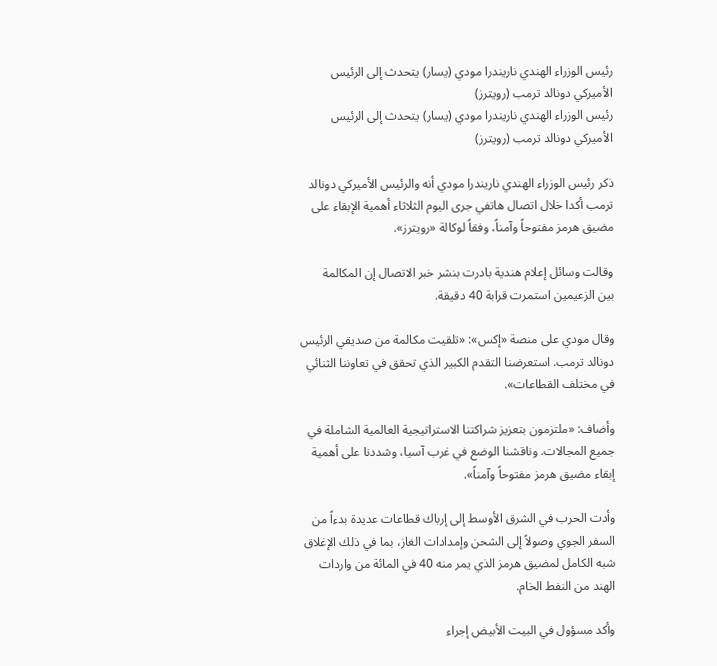رئيس الوزراء الهندي ناريندرا مودي (يسار) يتحدث إلى الرئيس الأميركي دونالد ترمب (رويترز)
رئيس الوزراء الهندي ناريندرا مودي (يسار) يتحدث إلى الرئيس الأميركي دونالد ترمب (رويترز)

ذكر رئيس الوزراء الهندي ناريندرا مودي أنه والرئيس الأميركي دونالد ترمب أكدا خلال اتصال هاتفي جرى اليوم الثلاثاء أهمية الإبقاء على مضيق هرمز مفتوحاً وآمناً، وفقاً لوكالة «رويترز».

وقالت وسائل إعلام هندية بادرت بنشر خبر الاتصال ‌إن المكالمة بين ‌الزعيمين استمرت ‌قرابة 40 دقيقة.

وقال مودي على منصة «إكس»: «تلقيت مكالمة من صديقي الرئيس دونالد ترمب. استعرضنا التقدم الكبير الذي تحقق في تعاوننا الثنائي في مختلف القطاعات».

وأضاف: «ملتزمون بتعزيز شراكتنا الاستراتيجية ‌العالمية ‌الشاملة في جميع المجالات. وناقشنا ‌الوضع في غرب آسيا، ‌وشددنا على أهمية إبقاء مضيق هرمز مفتوحاً وآمناً».

وأدت الحرب في الشرق الأوسط إلى إرباك ‌قطاعات عديدة بدءاً من السفر الجوي وصولاً إلى الشحن وإمدادات الغاز، بما في ذلك الإغلاق شبه الكامل لمضيق هرمز الذي يمر منه 40 في المائة من واردات الهند من النفط الخام.

وأكد مسؤول في البيت الأبيض إجراء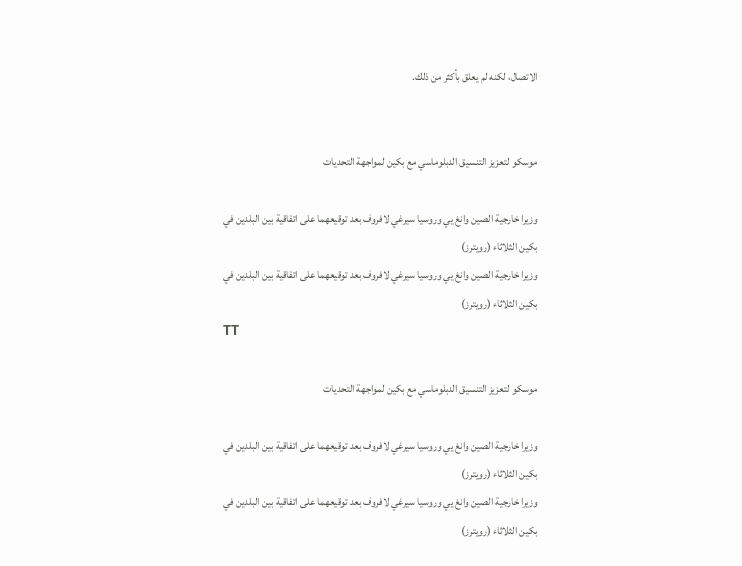الاتصال، لكنه لم يعلق بأكثر من ذلك.


موسكو لتعزيز التنسيق الدبلوماسي مع بكين لمواجهة التحديات

وزيرا خارجية الصين وانغ يي وروسيا سيرغي لافروف بعد توقيعهما على اتفاقية بين البلدين في بكين الثلاثاء (رويترز)
وزيرا خارجية الصين وانغ يي وروسيا سيرغي لافروف بعد توقيعهما على اتفاقية بين البلدين في بكين الثلاثاء (رويترز)
TT

موسكو لتعزيز التنسيق الدبلوماسي مع بكين لمواجهة التحديات

وزيرا خارجية الصين وانغ يي وروسيا سيرغي لافروف بعد توقيعهما على اتفاقية بين البلدين في بكين الثلاثاء (رويترز)
وزيرا خارجية الصين وانغ يي وروسيا سيرغي لافروف بعد توقيعهما على اتفاقية بين البلدين في بكين الثلاثاء (رويترز)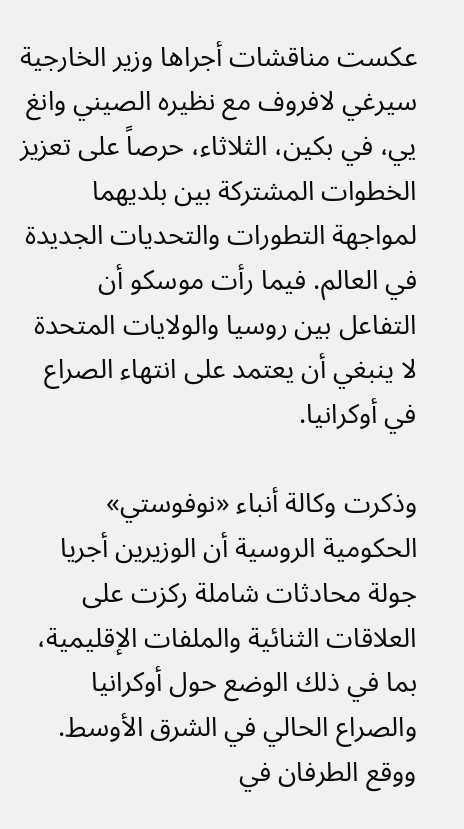عكست مناقشات أجراها وزير الخارجية سيرغي لافروف مع نظيره الصيني وانغ يي، في بكين، الثلاثاء، حرصاً على تعزيز الخطوات المشتركة بين بلديهما لمواجهة التطورات والتحديات الجديدة في العالم. فيما رأت موسكو أن التفاعل بين روسيا والولايات المتحدة لا ينبغي أن يعتمد على انتهاء الصراع في أوكرانيا.

وذكرت وكالة أنباء «نوفوستي» الحكومية الروسية أن الوزيرين أجريا جولة محادثات شاملة ركزت على العلاقات الثنائية والملفات الإقليمية، بما في ذلك الوضع حول أوكرانيا والصراع الحالي في الشرق الأوسط. ووقع الطرفان في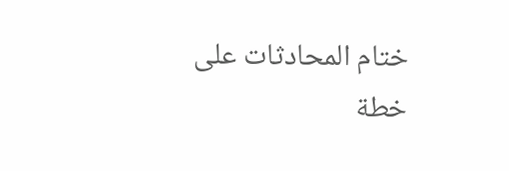ختام المحادثات على خطة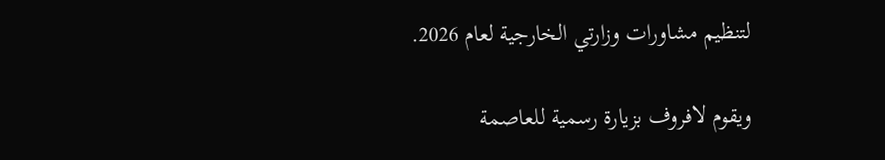لتنظيم مشاورات وزارتي الخارجية لعام 2026.

ويقوم لافروف بزيارة رسمية للعاصمة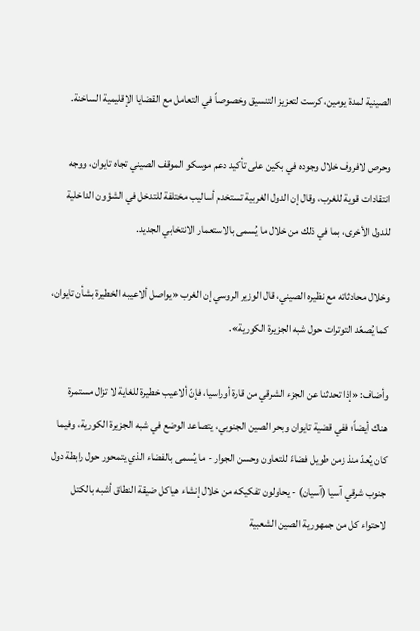الصينية لمدة يومين، كرست لتعزيز التنسيق وخصوصاً في التعامل مع القضايا الإقليمية الساخنة.

وحرص لافروف خلال وجوده في بكين على تأكيد دعم موسكو الموقف الصيني تجاه تايوان، ووجه انتقادات قوية للغرب، وقال إن الدول الغربية تستخدم أساليب مختلفة للتدخل في الشؤون الداخلية للدول الأخرى، بما في ذلك من خلال ما يُسمى بالاستعمار الانتخابي الجديد.

وخلال محادثاته مع نظيره الصيني، قال الوزير الروسي إن الغرب «يواصل ألاعيبه الخطيرة بشأن تايوان، كما يُصعّد التوترات حول شبه الجزيرة الكورية».

وأضاف: «إذا تحدثنا عن الجزء الشرقي من قارة أوراسيا، فإنّ ألاعيب خطيرة للغاية لا تزال مستمرة هناك أيضاً؛ ففي قضية تايوان وبحر الصين الجنوبي، يتصاعد الوضع في شبه الجزيرة الكورية، وفيما كان يُعدّ منذ زمن طويل فضاءً للتعاون وحسن الجوار - ما يُسمى بالفضاء الذي يتمحور حول رابطة دول جنوب شرقي آسيا (آسيان) - يحاولون تفكيكه من خلال إنشاء هياكل ضيقة النطاق أشبه بالكتل لاحتواء كل من جمهورية الصين الشعبية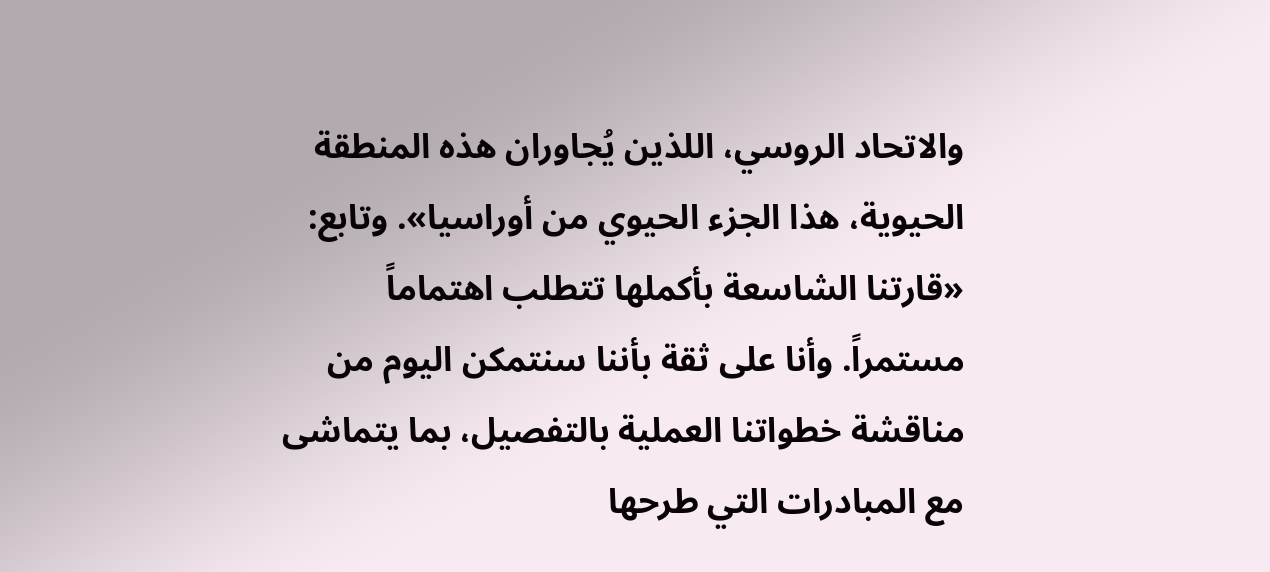والاتحاد الروسي، اللذين يُجاوران هذه المنطقة الحيوية، هذا الجزء الحيوي من أوراسيا». وتابع: «قارتنا الشاسعة بأكملها تتطلب اهتماماً مستمراً. وأنا على ثقة بأننا سنتمكن اليوم من مناقشة خطواتنا العملية بالتفصيل، بما يتماشى مع المبادرات التي طرحها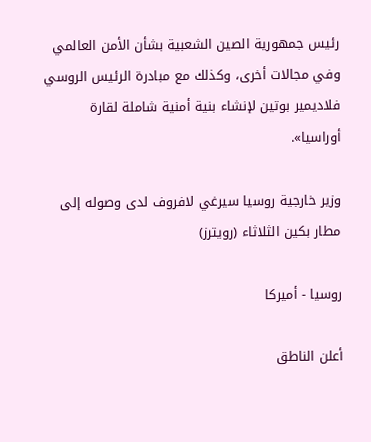رئيس جمهورية الصين الشعبية بشأن الأمن العالمي وفي مجالات أخرى، وكذلك مع مبادرة الرئيس الروسي فلاديمير بوتين لإنشاء بنية أمنية شاملة لقارة أوراسيا».

وزير خارجية روسيا سيرغي لافروف لدى وصوله إلى مطار بكين الثلاثاء (رويترز)

روسيا - أميركا

أعلن الناطق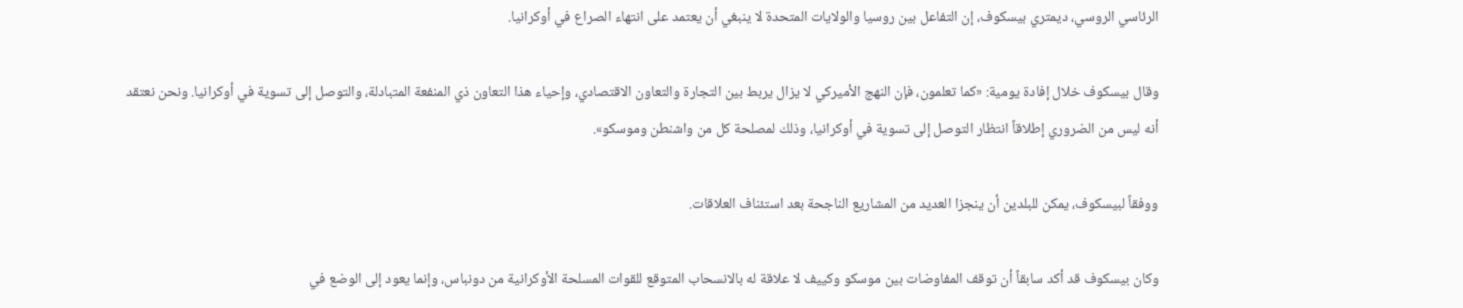الرئاسي الروسي، ديمتري بيسكوف، إن التفاعل بين روسيا والولايات المتحدة لا ينبغي أن يعتمد على انتهاء الصراع في أوكرانيا.

وقال بيسكوف خلال إفادة يومية: «كما تعلمون، فإن النهج الأميركي لا يزال يربط بين التجارة والتعاون الاقتصادي، وإحياء هذا التعاون ذي المنفعة المتبادلة، والتوصل إلى تسوية في أوكرانيا. ونحن نعتقد أنه ليس من الضروري إطلاقاً انتظار التوصل إلى تسوية في أوكرانيا، وذلك لمصلحة كل من واشنطن وموسكو».

ووفقاً لبيسكوف، يمكن للبلدين أن ينجزا العديد من المشاريع الناجحة بعد استئناف العلاقات.

وكان بيسكوف قد أكد سابقاً أن توقف المفاوضات بين موسكو وكييف لا علاقة له بالانسحاب المتوقع للقوات المسلحة الأوكرانية من دونباس، وإنما يعود إلى الوضع في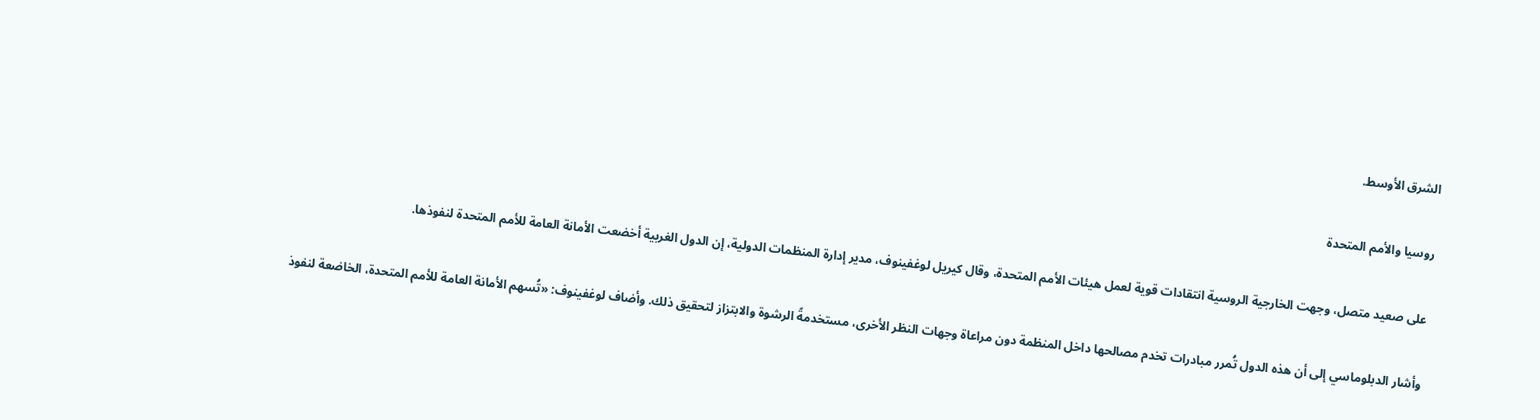الشرق الأوسط.

روسيا والأمم المتحدة

على صعيد متصل، وجهت الخارجية الروسية انتقادات قوية لعمل هيئات الأمم المتحدة، وقال كيريل لوغفينوف، مدير إدارة المنظمات الدولية، إن الدول الغربية أخضعت الأمانة العامة للأمم المتحدة لنفوذها.

وأشار الدبلوماسي إلى أن هذه الدول تُمرر مبادرات تخدم مصالحها داخل المنظمة دون مراعاة وجهات النظر الأخرى، مستخدمةً الرشوة والابتزاز لتحقيق ذلك. وأضاف لوغفينوف: «تُسهم الأمانة العامة للأمم المتحدة، الخاضعة لنفوذ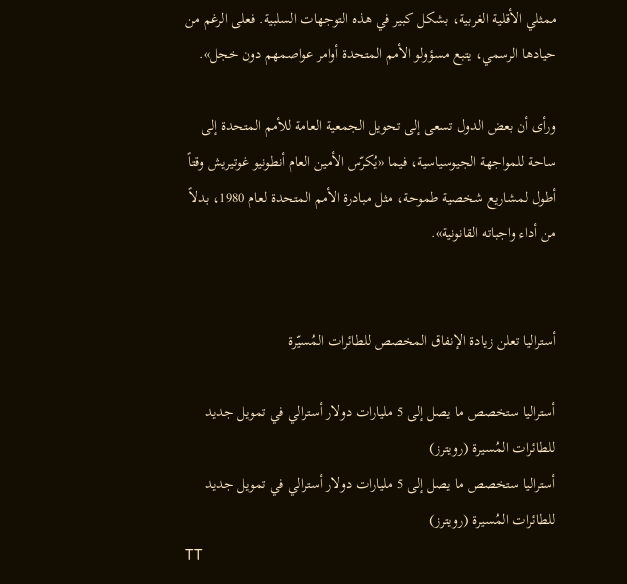ممثلي الأقلية الغربية، بشكل كبير في هذه التوجهات السلبية. فعلى الرغم من حيادها الرسمي، يتبع مسؤولو الأمم المتحدة أوامر عواصمهم دون خجل».

ورأى أن بعض الدول تسعى إلى تحويل الجمعية العامة للأمم المتحدة إلى ساحة للمواجهة الجيوسياسية، فيما «يُكرّس الأمين العام أنطونيو غوتيريش وقتاً أطول لمشاريع شخصية طموحة، مثل مبادرة الأمم المتحدة لعام 1980، بدلاً من أداء واجباته القانونية».


أستراليا تعلن زيادة الإنفاق المخصص للطائرات المُسيّرة

أستراليا ستخصص ما يصل إلى 5 مليارات دولار أسترالي في تمويل جديد للطائرات المُسيرة (رويترز)
أستراليا ستخصص ما يصل إلى 5 مليارات دولار أسترالي في تمويل جديد للطائرات المُسيرة (رويترز)
TT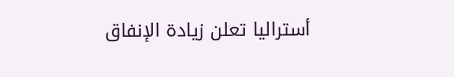أستراليا تعلن زيادة الإنفاق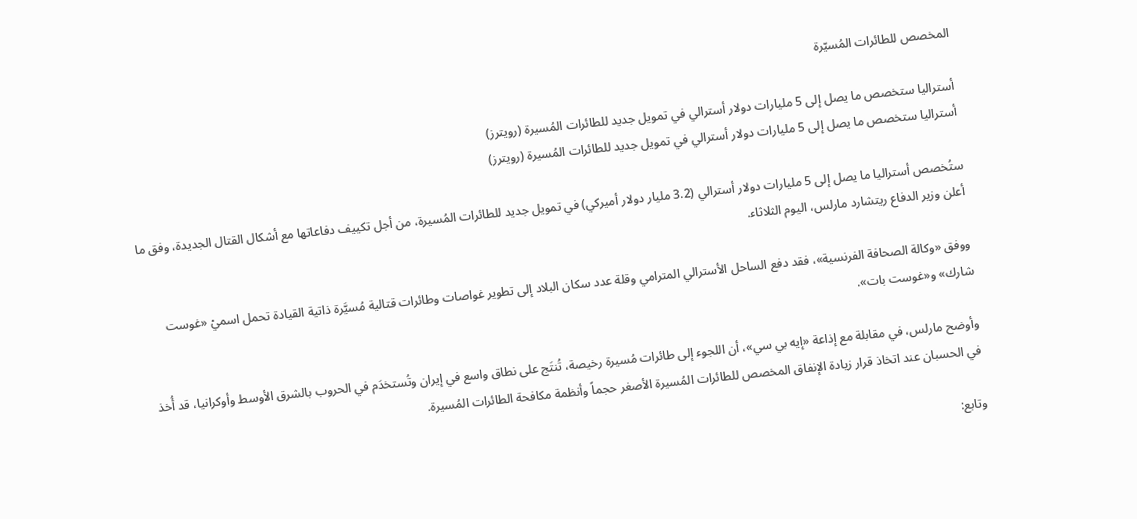المخصص للطائرات المُسيّرة

أستراليا ستخصص ما يصل إلى 5 مليارات دولار أسترالي في تمويل جديد للطائرات المُسيرة (رويترز)
أستراليا ستخصص ما يصل إلى 5 مليارات دولار أسترالي في تمويل جديد للطائرات المُسيرة (رويترز)

ستُخصص أستراليا ما يصل إلى 5 مليارات دولار أسترالي (3.2 مليار دولار أميركي) في تمويل جديد للطائرات المُسيرة، من أجل تكييف دفاعاتها مع أشكال القتال الجديدة، وفق ما أعلن وزير الدفاع ريتشارد مارلس، اليوم الثلاثاء.

ووفق «وكالة الصحافة الفرنسية»، فقد دفع الساحل الأسترالي المترامي وقلة عدد سكان البلاد إلى تطوير غواصات وطائرات قتالية مُسيَّرة ذاتية القيادة تحمل اسميْ «غوست شارك» و«غوست بات».

وأوضح مارلس، في مقابلة مع إذاعة «إيه بي سي»، أن اللجوء إلى طائرات مُسيرة رخيصة، تُنتَج على نطاق واسع في إيران وتُستخدَم في الحروب بالشرق الأوسط وأوكرانيا، قد أُخذ في الحسبان عند اتخاذ قرار زيادة الإنفاق المخصص للطائرات المُسيرة الأصغر حجماً وأنظمة مكافحة الطائرات المُسيرة.

وتابع: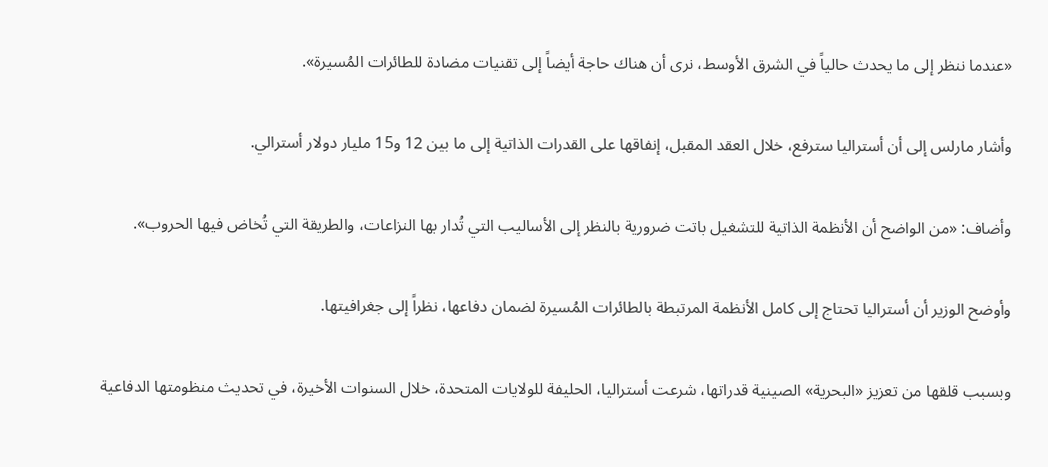«عندما ننظر إلى ما يحدث حالياً في الشرق الأوسط، نرى أن هناك حاجة أيضاً إلى تقنيات مضادة للطائرات المُسيرة».

وأشار مارلس إلى أن أستراليا سترفع، خلال العقد المقبل، إنفاقها على القدرات الذاتية إلى ما بين 12 و15 مليار دولار أسترالي.

وأضاف: «من الواضح أن الأنظمة الذاتية للتشغيل باتت ضرورية بالنظر إلى الأساليب التي تُدار بها النزاعات، والطريقة التي تُخاض فيها الحروب».

وأوضح الوزير أن أستراليا تحتاج إلى كامل الأنظمة المرتبطة بالطائرات المُسيرة لضمان دفاعها، نظراً إلى جغرافيتها.

وبسبب قلقها من تعزيز «البحرية» الصينية قدراتها، شرعت أستراليا، الحليفة للولايات المتحدة، خلال السنوات الأخيرة، في تحديث منظومتها الدفاعية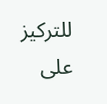للتركيز على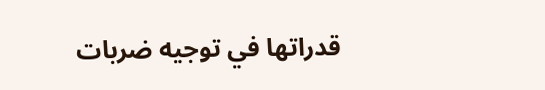قدراتها في توجيه ضربات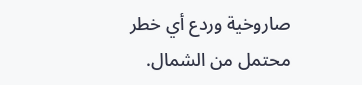صاروخية وردع أي خطر محتمل من الشمال.